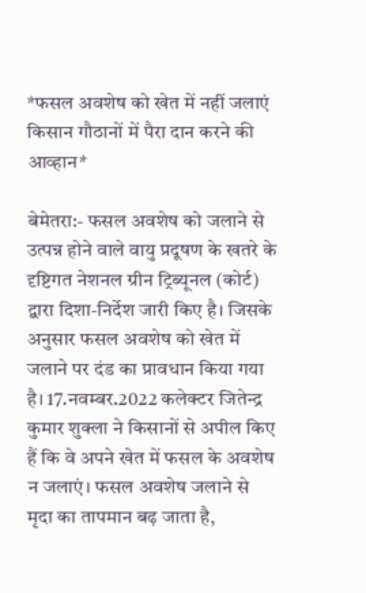*फसल अवशेष को खेत में नहीं जलाएं किसान गौठानों में पैरा दान करने की आव्हान*

बेमेतरा:- फसल अवशेष को जलाने से उत्पन्न होने वाले वायु प्रदूषण के खतरे के दृष्टिगत नेशनल ग्रीन ट्रिब्यूनल (कोर्ट) द्वारा दिशा-निर्देश जारी किए है। जिसके अनुसार फसल अवशेष को खेत में जलाने पर दंड का प्रावधान किया गया है। 17.नवम्बर.2022 कलेक्टर जितेन्द्र कुमार शुक्ला ने किसानों से अपील किए हैं कि वे अपने खेत में फसल के अवशेष न जलाएं। फसल अवशेष जलाने से मृदा का तापमान बढ़ जाता है,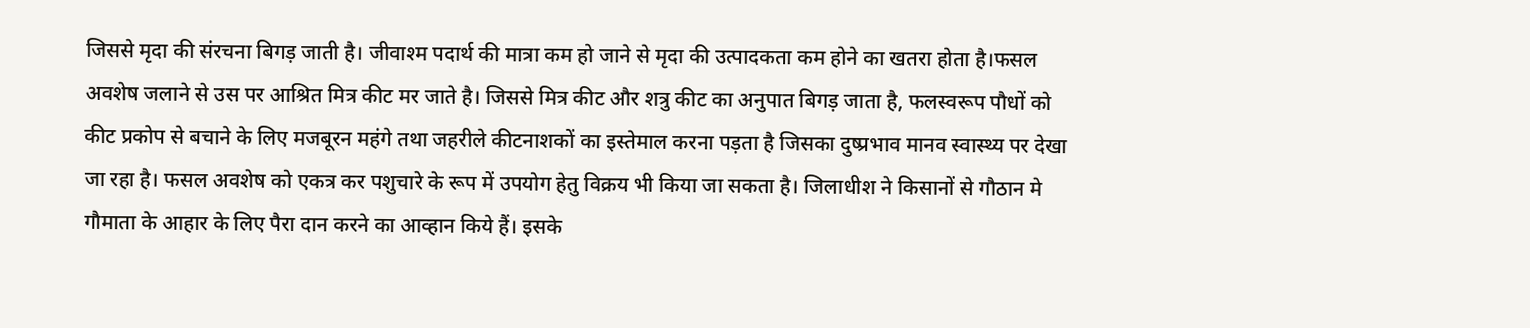जिससे मृदा की संरचना बिगड़ जाती है। जीवाश्म पदार्थ की मात्रा कम हो जाने से मृदा की उत्पादकता कम होने का खतरा होता है।फसल अवशेष जलाने से उस पर आश्रित मित्र कीट मर जाते है। जिससे मित्र कीट और शत्रु कीट का अनुपात बिगड़ जाता है, फलस्वरूप पौधों को कीट प्रकोप से बचाने के लिए मजबूरन महंगे तथा जहरीले कीटनाशकों का इस्तेमाल करना पड़ता है जिसका दुष्प्रभाव मानव स्वास्थ्य पर देखा जा रहा है। फसल अवशेष को एकत्र कर पशुचारे के रूप में उपयोग हेतु विक्रय भी किया जा सकता है। जिलाधीश ने किसानों से गौठान मे गौमाता के आहार के लिए पैरा दान करने का आव्हान किये हैं। इसके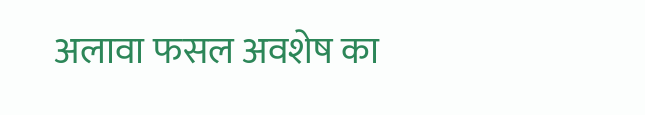अलावा फसल अवशेष का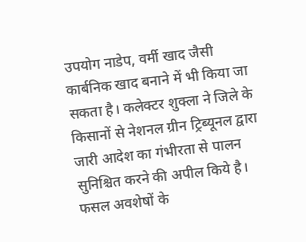उपयोग नाडेप, वर्मी खाद जैसी कार्बनिक खाद बनाने में भी किया जा सकता है। कलेक्टर शुक्ला ने जिले के किसानों से नेशनल ग्रीन ट्रिब्यूनल द्वारा जारी आदेश का गंभीरता से पालन सुनिश्चित करने की अपील किये है। फसल अवशेषों के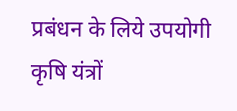प्रबंधन के लिये उपयोगी कृषि यंत्रों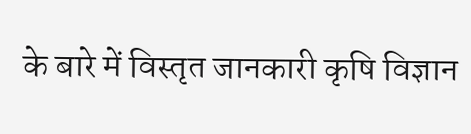के बारे में विस्तृत जानकारी कृषि विज्ञान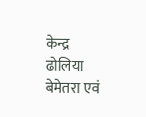केन्द्र ढोलिया बेमेतरा एवं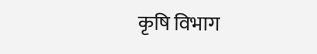कृषि विभाग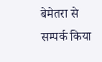बेमेतरा से सम्पर्क किया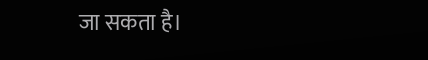जा सकता है।